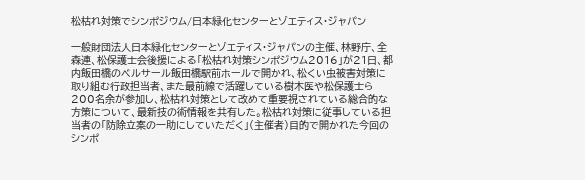松枯れ対策でシンポジウム/日本緑化センターとゾエティス・ジャパン

一般財団法人日本緑化センターとゾエティス・ジャパンの主催、林野庁、全森連、松保護士会後援による「松枯れ対策シンポジウム2016」が21日、都内飯田橋のベルサール飯田橋駅前ホールで開かれ、松くい虫被害対策に取り組む行政担当者、また最前線で活躍している樹木医や松保護士ら200名余が参加し、松枯れ対策として改めて重要視されている総合的な方策について、最新技の術情報を共有した。松枯れ対策に従事している担当者の「防除立案の一助にしていただく」(主催者)目的で開かれた今回のシンポ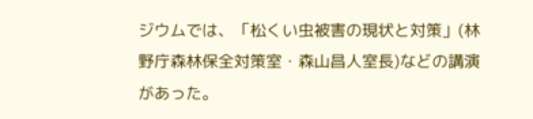ジウムでは、「松くい虫被害の現状と対策」(林野庁森林保全対策室・森山昌人室長)などの講演があった。